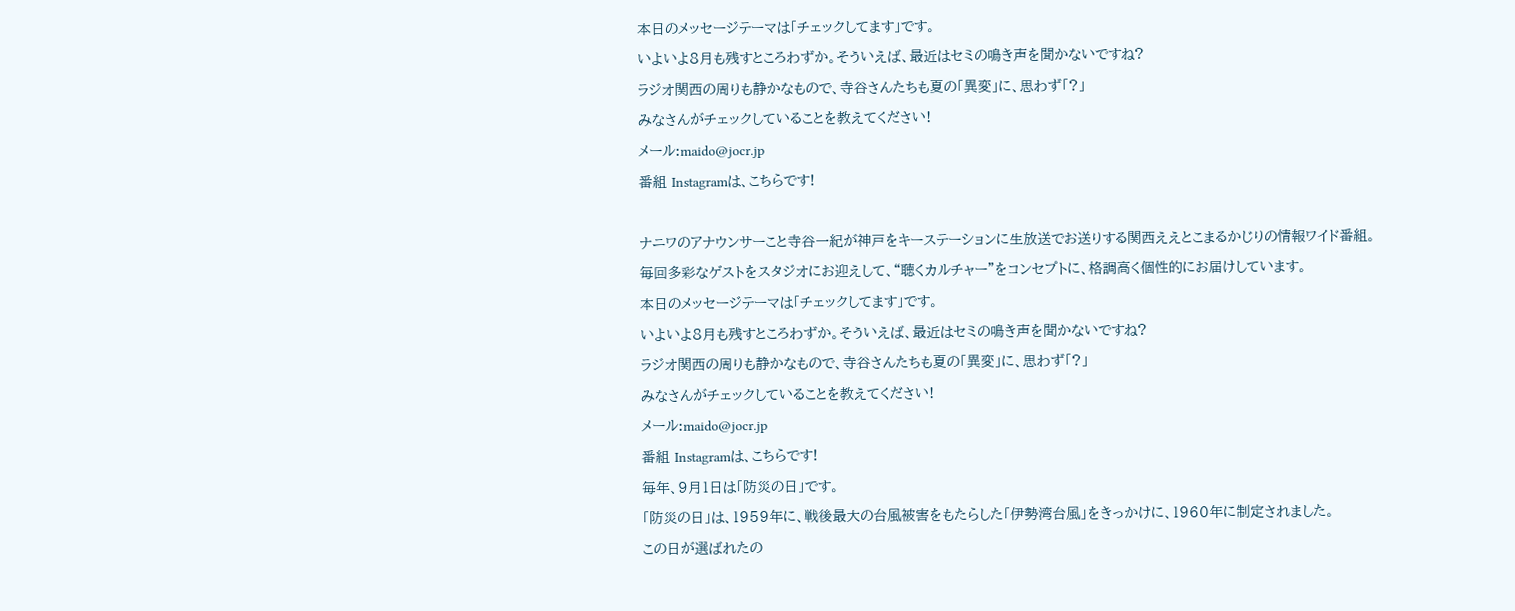本日のメッセージテーマは「チェックしてます」です。
いよいよ8月も残すところわずか。そういえば、最近はセミの鳴き声を聞かないですね?
ラジオ関西の周りも静かなもので、寺谷さんたちも夏の「異変」に、思わず「?」
みなさんがチェックしていることを教えてください!
メール:maido@jocr.jp
番組 Instagramは、こちらです!

ナニワのアナウンサーこと寺谷一紀が神戸をキーステーションに生放送でお送りする関西ええとこまるかじりの情報ワイド番組。
毎回多彩なゲストをスタジオにお迎えして、“聴くカルチャー”をコンセプトに、格調高く個性的にお届けしています。
本日のメッセージテーマは「チェックしてます」です。
いよいよ8月も残すところわずか。そういえば、最近はセミの鳴き声を聞かないですね?
ラジオ関西の周りも静かなもので、寺谷さんたちも夏の「異変」に、思わず「?」
みなさんがチェックしていることを教えてください!
メール:maido@jocr.jp
番組 Instagramは、こちらです!
毎年、9月1日は「防災の日」です。
「防災の日」は、1959年に、戦後最大の台風被害をもたらした「伊勢湾台風」をきっかけに、1960年に制定されました。
この日が選ばれたの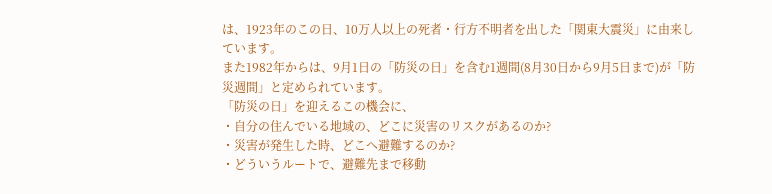は、1923年のこの日、10万人以上の死者・行方不明者を出した「関東大震災」に由来しています。
また1982年からは、9月1日の「防災の日」を含む1週間(8月30日から9月5日まで)が「防災週間」と定められています。
「防災の日」を迎えるこの機会に、
・自分の住んでいる地域の、どこに災害のリスクがあるのか?
・災害が発生した時、どこへ避難するのか?
・どういうルートで、避難先まで移動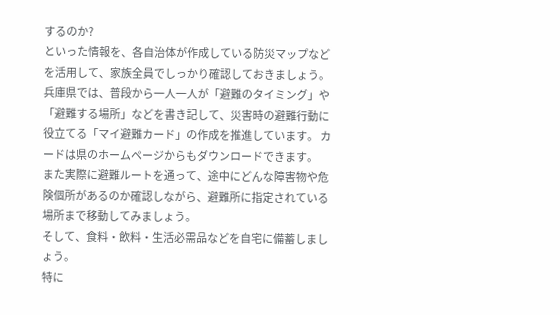するのか?
といった情報を、各自治体が作成している防災マップなどを活用して、家族全員でしっかり確認しておきましょう。
兵庫県では、普段から一人一人が「避難のタイミング」や「避難する場所」などを書き記して、災害時の避難行動に役立てる「マイ避難カード」の作成を推進しています。 カードは県のホームページからもダウンロードできます。
また実際に避難ルートを通って、途中にどんな障害物や危険個所があるのか確認しながら、避難所に指定されている場所まで移動してみましょう。
そして、食料・飲料・生活必需品などを自宅に備蓄しましょう。
特に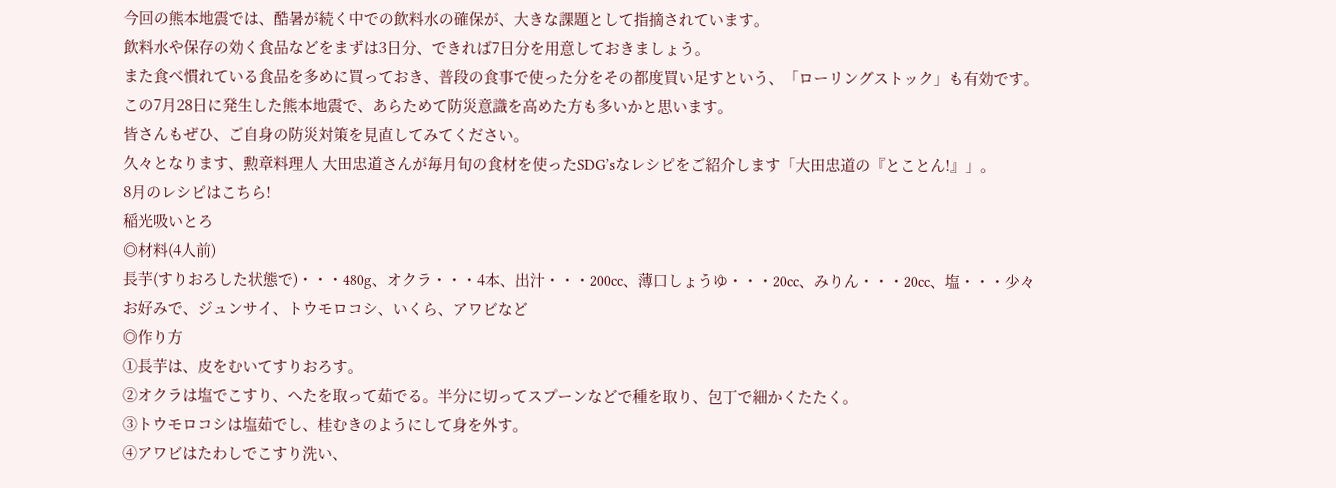今回の熊本地震では、酷暑が続く中での飲料水の確保が、大きな課題として指摘されています。
飲料水や保存の効く食品などをまずは3日分、できれば7日分を用意しておきましょう。
また食べ慣れている食品を多めに買っておき、普段の食事で使った分をその都度買い足すという、「ローリングストック」も有効です。
この7月28日に発生した熊本地震で、あらためて防災意識を高めた方も多いかと思います。
皆さんもぜひ、ご自身の防災対策を見直してみてください。
久々となります、勲章料理人 大田忠道さんが毎月旬の食材を使ったSDG’sなレシピをご紹介します「大田忠道の『とことん!』」。
8月のレシピはこちら!
稲光吸いとろ
◎材料(4人前)
長芋(すりおろした状態で)・・・480g、オクラ・・・4本、出汁・・・200cc、薄口しょうゆ・・・20cc、みりん・・・20cc、塩・・・少々
お好みで、ジュンサイ、トウモロコシ、いくら、アワビなど
◎作り方
①長芋は、皮をむいてすりおろす。
②オクラは塩でこすり、へたを取って茹でる。半分に切ってスプーンなどで種を取り、包丁で細かくたたく。
③トウモロコシは塩茹でし、桂むきのようにして身を外す。
④アワビはたわしでこすり洗い、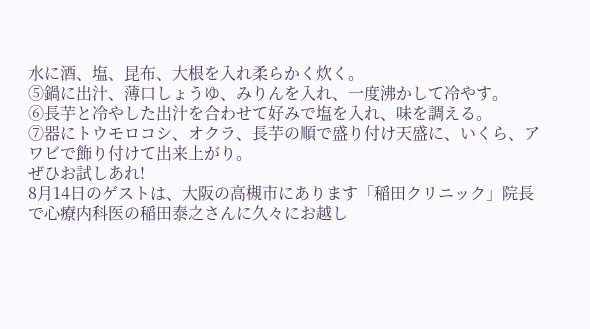水に酒、塩、昆布、大根を入れ柔らかく炊く。
⑤鍋に出汁、薄口しょうゆ、みりんを入れ、一度沸かして冷やす。
⑥長芋と冷やした出汁を合わせて好みで塩を入れ、味を調える。
⑦器にトウモロコシ、オクラ、長芋の順で盛り付け天盛に、いくら、アワビで飾り付けて出来上がり。
ぜひお試しあれ!
8月14日のゲストは、大阪の高槻市にあります「稲田クリニック」院長で心療内科医の稲田泰之さんに久々にお越し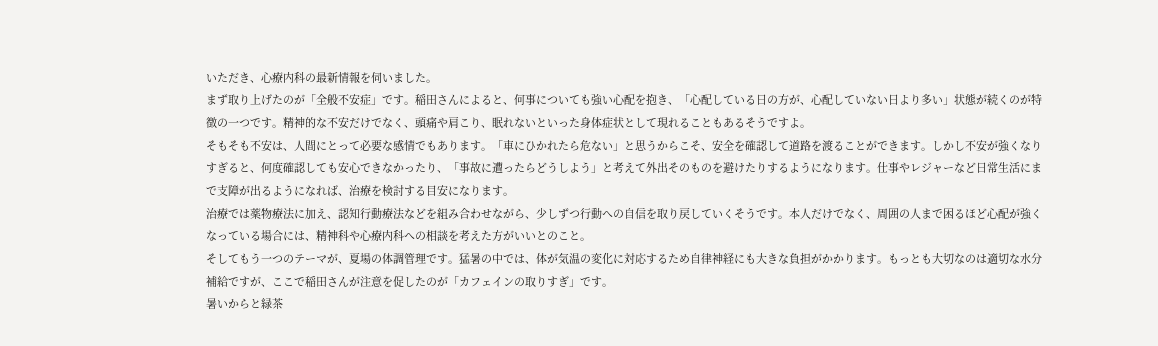いただき、心療内科の最新情報を伺いました。
まず取り上げたのが「全般不安症」です。稲田さんによると、何事についても強い心配を抱き、「心配している日の方が、心配していない日より多い」状態が続くのが特徴の一つです。精神的な不安だけでなく、頭痛や肩こり、眠れないといった身体症状として現れることもあるそうですよ。
そもそも不安は、人間にとって必要な感情でもあります。「車にひかれたら危ない」と思うからこそ、安全を確認して道路を渡ることができます。しかし不安が強くなりすぎると、何度確認しても安心できなかったり、「事故に遭ったらどうしよう」と考えて外出そのものを避けたりするようになります。仕事やレジャーなど日常生活にまで支障が出るようになれば、治療を検討する目安になります。
治療では薬物療法に加え、認知行動療法などを組み合わせながら、少しずつ行動への自信を取り戻していくそうです。本人だけでなく、周囲の人まで困るほど心配が強くなっている場合には、精神科や心療内科への相談を考えた方がいいとのこと。
そしてもう一つのテーマが、夏場の体調管理です。猛暑の中では、体が気温の変化に対応するため自律神経にも大きな負担がかかります。もっとも大切なのは適切な水分補給ですが、ここで稲田さんが注意を促したのが「カフェインの取りすぎ」です。
暑いからと緑茶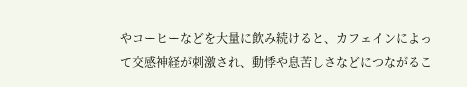やコーヒーなどを大量に飲み続けると、カフェインによって交感神経が刺激され、動悸や息苦しさなどにつながるこ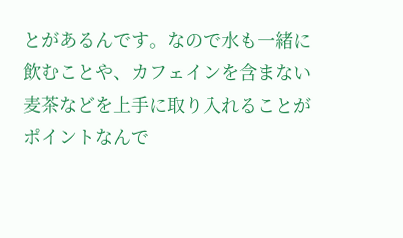とがあるんです。なので水も一緒に飲むことや、カフェインを含まない麦茶などを上手に取り入れることがポイントなんで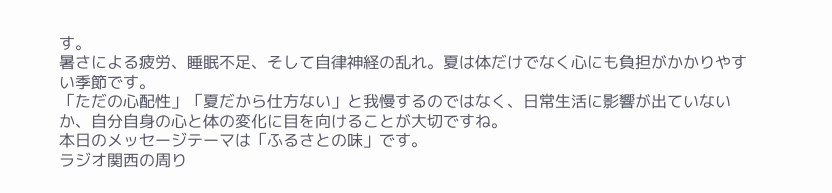す。
暑さによる疲労、睡眠不足、そして自律神経の乱れ。夏は体だけでなく心にも負担がかかりやすい季節です。
「ただの心配性」「夏だから仕方ない」と我慢するのではなく、日常生活に影響が出ていないか、自分自身の心と体の変化に目を向けることが大切ですね。
本日のメッセージテーマは「ふるさとの味」です。
ラジオ関西の周り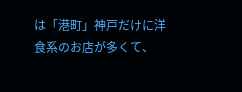は「港町」神戸だけに洋食系のお店が多くて、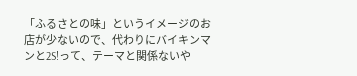「ふるさとの味」というイメージのお店が少ないので、代わりにバイキンマンと2S!って、テーマと関係ないや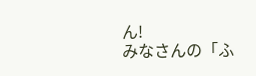ん!
みなさんの「ふ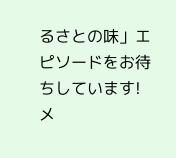るさとの味」エピソードをお待ちしています!
メ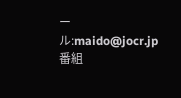ール:maido@jocr.jp
番組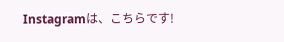Instagramは、こちらです!